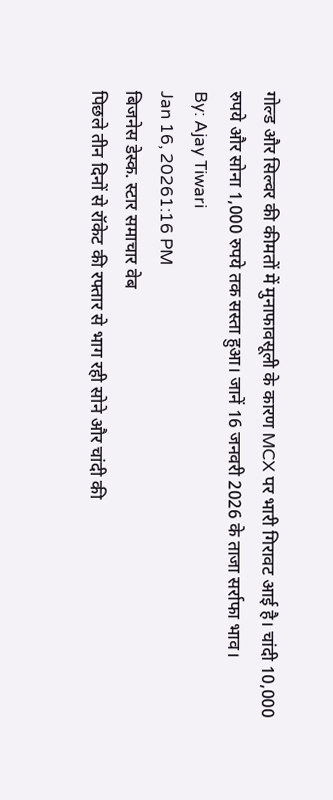गोल्ड और सिल्वर की कीमतों में मुनाफावसूली के कारण MCX पर भारी गिरावट आई है। चांदी 10,000 रुपये और सोना 1,000 रुपये तक सस्ता हुआ। जानें 16 जनवरी 2026 के ताजा सर्राफा भाव।
By: Ajay Tiwari
Jan 16, 20261:16 PM
बिजनेस डेस्क. स्टार समाचार वेब
पिछले तीन दिनों से रॉकेट की रफ्तार से भाग रही सोने और चांदी की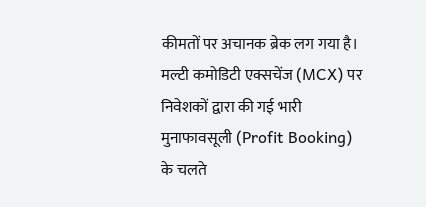कीमतों पर अचानक ब्रेक लग गया है। मल्टी कमोडिटी एक्सचेंज (MCX) पर निवेशकों द्वारा की गई भारी मुनाफावसूली (Profit Booking) के चलते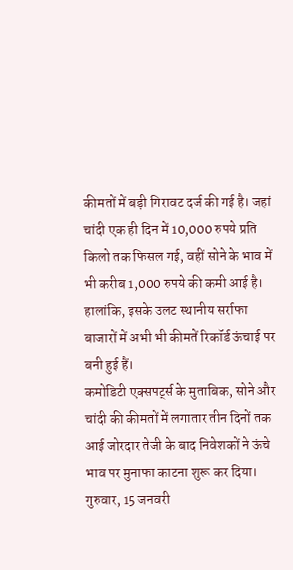कीमतों में बड़ी गिरावट दर्ज की गई है। जहां चांदी एक ही दिन में 10,000 रुपये प्रति किलो तक फिसल गई, वहीं सोने के भाव में भी करीब 1,000 रुपये की कमी आई है। हालांकि, इसके उलट स्थानीय सर्राफा बाजारों में अभी भी कीमतें रिकॉर्ड ऊंचाई पर बनी हुई हैं।
कमोडिटी एक्सपर्ट्स के मुताबिक, सोने और चांदी की कीमतों में लगातार तीन दिनों तक आई जोरदार तेजी के बाद निवेशकों ने ऊंचे भाव पर मुनाफा काटना शुरू कर दिया। गुरुवार, 15 जनवरी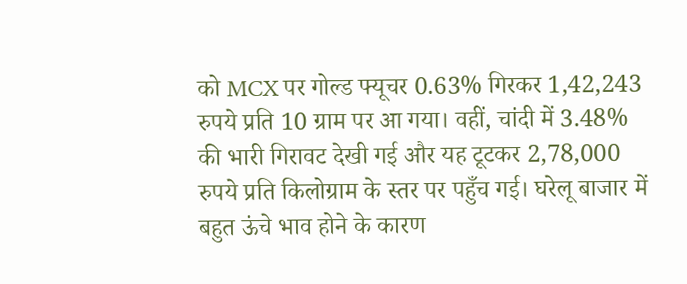को MCX पर गोल्ड फ्यूचर 0.63% गिरकर 1,42,243 रुपये प्रति 10 ग्राम पर आ गया। वहीं, चांदी में 3.48% की भारी गिरावट देखी गई और यह टूटकर 2,78,000 रुपये प्रति किलोग्राम के स्तर पर पहुँच गई। घरेलू बाजार में बहुत ऊंचे भाव होने के कारण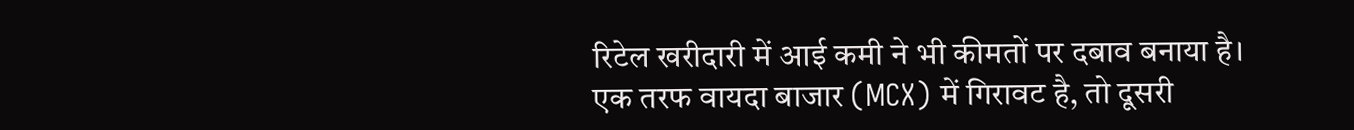रिटेल खरीदारी में आई कमी ने भी कीमतों पर दबाव बनाया है।
एक तरफ वायदा बाजार (MCX) में गिरावट है, तो दूसरी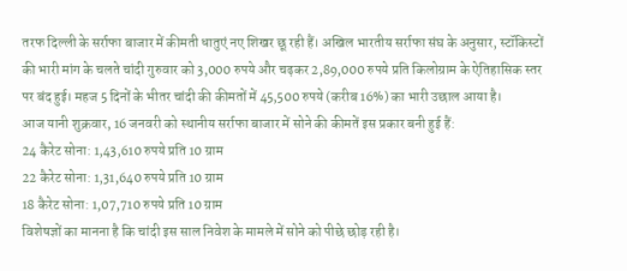तरफ दिल्ली के सर्राफा बाजार में कीमती धातुएं नए शिखर छू रही हैं। अखिल भारतीय सर्राफा संघ के अनुसार, स्टॉकिस्टों की भारी मांग के चलते चांदी गुरुवार को 3,000 रुपये और चढ़कर 2,89,000 रुपये प्रति किलोग्राम के ऐतिहासिक स्तर पर बंद हुई। महज 5 दिनों के भीतर चांदी की कीमतों में 45,500 रुपये (करीब 16%) का भारी उछाल आया है।
आज यानी शुक्रवार, 16 जनवरी को स्थानीय सर्राफा बाजार में सोने की कीमतें इस प्रकार बनी हुई हैं:
24 कैरेट सोना: 1,43,610 रुपये प्रति 10 ग्राम
22 कैरेट सोना: 1,31,640 रुपये प्रति 10 ग्राम
18 कैरेट सोना: 1,07,710 रुपये प्रति 10 ग्राम
विशेषज्ञों का मानना है कि चांदी इस साल निवेश के मामले में सोने को पीछे छोड़ रही है।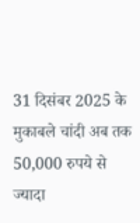31 दिसंबर 2025 के मुकाबले चांदी अब तक 50,000 रुपये से ज्यादा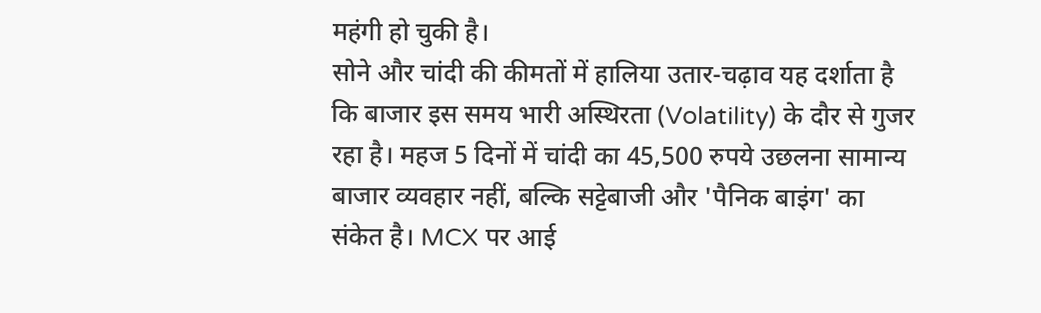महंगी हो चुकी है।
सोने और चांदी की कीमतों में हालिया उतार-चढ़ाव यह दर्शाता है कि बाजार इस समय भारी अस्थिरता (Volatility) के दौर से गुजर रहा है। महज 5 दिनों में चांदी का 45,500 रुपये उछलना सामान्य बाजार व्यवहार नहीं, बल्कि सट्टेबाजी और 'पैनिक बाइंग' का संकेत है। MCX पर आई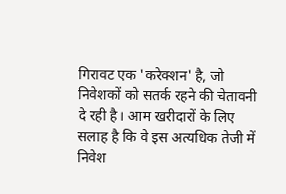गिरावट एक 'करेक्शन' है, जो निवेशकों को सतर्क रहने की चेतावनी दे रही है। आम खरीदारों के लिए सलाह है कि वे इस अत्यधिक तेजी में निवेश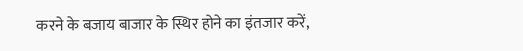करने के बजाय बाजार के स्थिर होने का इंतजार करें,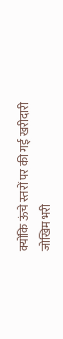क्योंकि ऊंचे स्तरों पर की गई खरीदारी जोखिम भरी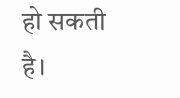हो सकती है।